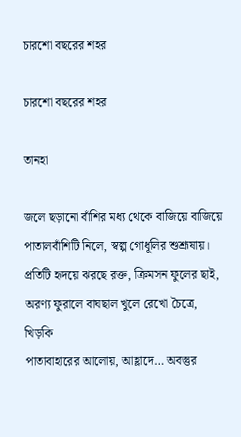চারশো বছরের শহর

চারশো বছরের শহর

তানহা

জলে ছড়ানো বাঁশির মধ্য থেকে বাজিয়ে বাজিয়ে
পাতালবাঁশিটি নিলে, স্বল্প গোধূলির শুশ্রূষায়।
প্রতিটি হৃদয়ে ঝরছে রক্ত, ক্রিমসন ফুলের ছাই,
অরণ্য ফুরালে বাঘছাল খুলে রেখো চৈত্রে, খিড়কি
পাতাবাহারের আলোয়, আহ্লাদে… অবস্তুর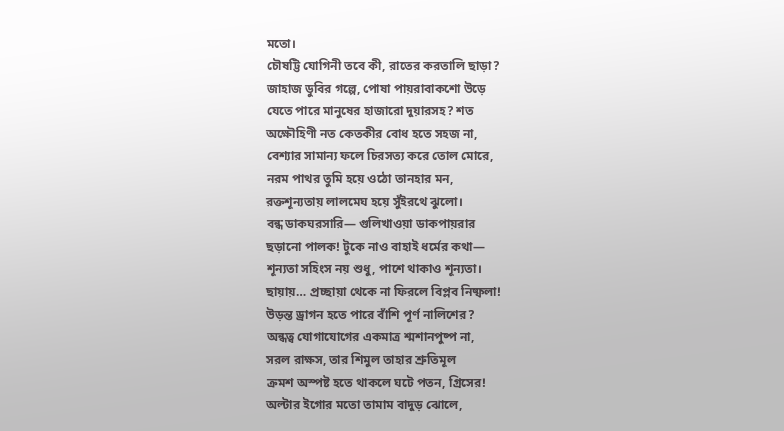মতো।
চৌষট্টি যোগিনী তবে কী, রাতের করতালি ছাড়া?
জাহাজ ডুবির গল্পে, পোষা পায়রাবাকশো উড়ে
যেতে পারে মানুষের হাজারো দুয়ারসহ? শত
অক্ষৌহিণী নত কেতকীর বোধ হতে সহজ না,
বেশ্যার সামান্য ফলে চিরসত্য করে তোল মোরে,
নরম পাথর তুমি হয়ে ওঠো তানহার মন,
রক্তশূন্যতায় লালমেঘ হয়ে সুঁইরথে ঝুলো।
বন্ধ ডাকঘরসারি— গুলিখাওয়া ডাকপায়রার
ছড়ানো পালক! টুকে নাও বাহাই ধর্মের কথা—
শূন্যতা সহিংস নয় শুধু, পাশে থাকাও শূন্যতা।
ছায়ায়… প্রচ্ছায়া থেকে না ফিরলে বিপ্লব নিষ্ফলা!
উড়ন্ত ড্রাগন হতে পারে বাঁশি পূর্ণ নালিশের?
অন্ধত্ব যোগাযোগের একমাত্র শ্মশানপুষ্প না,
সরল রাক্ষস, তার শিমুল তাহার শ্রুতিমূল
ক্রমশ অস্পষ্ট হতে থাকলে ঘটে পতন, গ্রিসের!
অল্টার ইগোর মতো তামাম বাদুড় ঝোলে,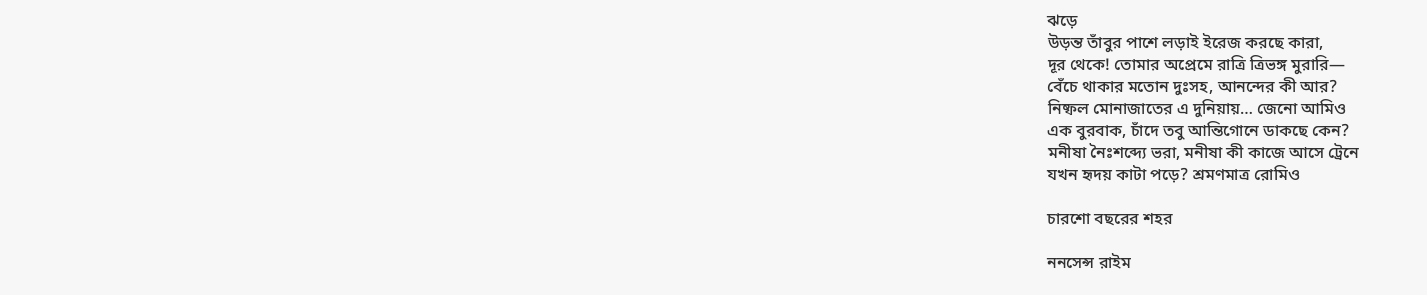ঝড়ে
উড়ন্ত তাঁবুর পাশে লড়াই ইরেজ করছে কারা,
দূর থেকে! তোমার অপ্রেমে রাত্রি ত্রিভঙ্গ মুরারি—
বেঁচে থাকার মতোন দুঃসহ, আনন্দের কী আর?
নিষ্ফল মোনাজাতের এ দুনিয়ায়… জেনো আমিও
এক বুরবাক, চাঁদে তবু আন্তিগোনে ডাকছে কেন?
মনীষা নৈঃশব্দ্যে ভরা, মনীষা কী কাজে আসে ট্রেনে
যখন হৃদয় কাটা পড়ে? শ্রমণমাত্র রোমিও

চারশো বছরের শহর

ননসেন্স রাইম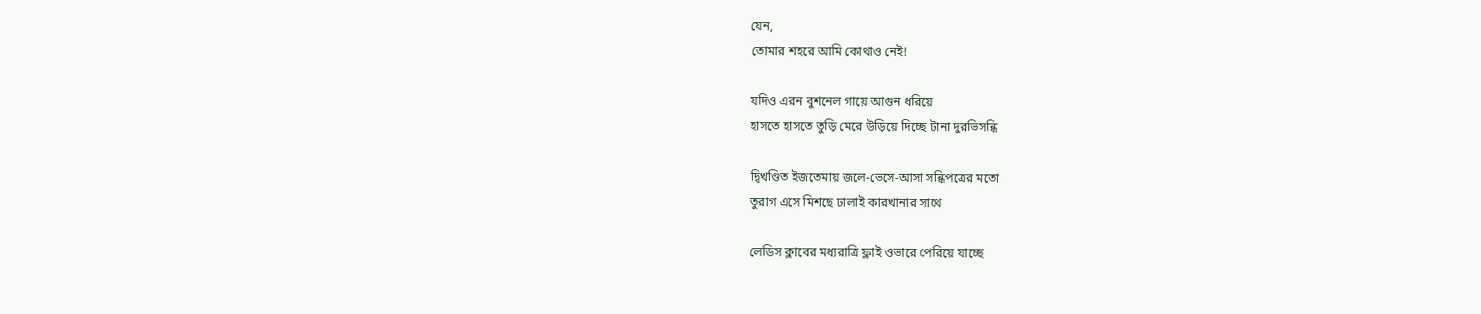যেন,
তোমার শহরে আমি কোথাও নেই!

যদিও এরন বুশনেল গায়ে আগুন ধরিয়ে
হাসতে হাসতে তুড়ি মেরে উড়িয়ে দিচ্ছে টানা দুরভিসন্ধি

দ্বিখণ্ডিত ইজতেমায় জলে-ভেসে-আসা সন্ধিপত্রের মতো
তুরাগ এসে মিশছে ঢালাই কারখানার সাথে

লেডিস ক্লাবের মধ্যরাত্রি ফ্লাই ওভারে পেরিয়ে যাচ্ছে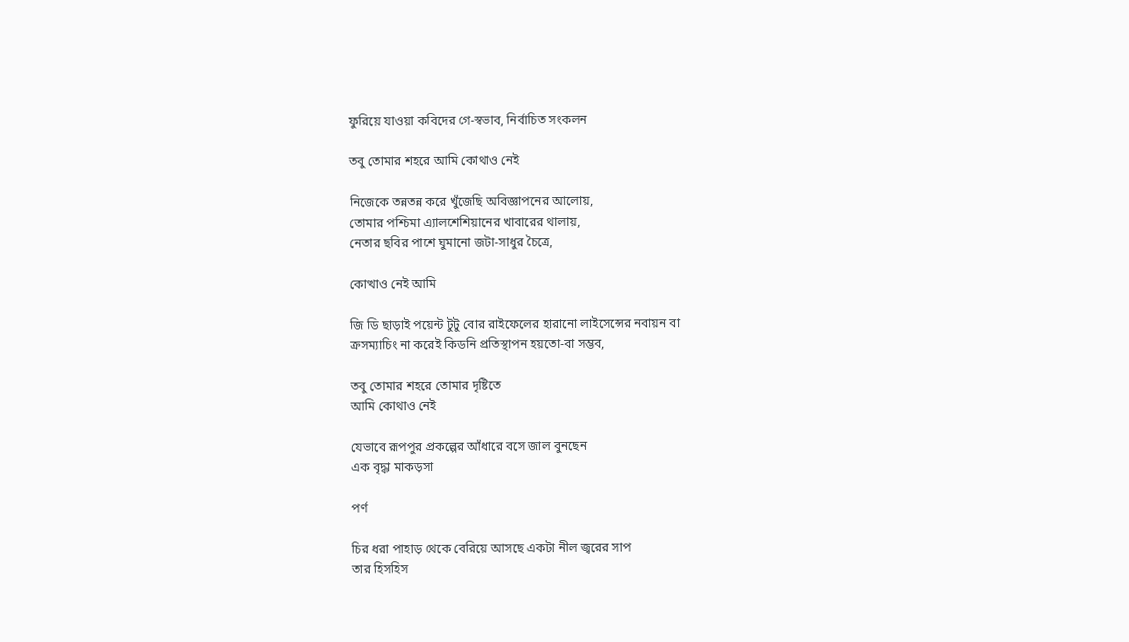ফুরিয়ে যাওয়া কবিদের গে-স্বভাব, নির্বাচিত সংকলন

তবু তোমার শহরে আমি কোথাও নেই

নিজেকে তন্নতন্ন করে খুঁজেছি অবিজ্ঞাপনের আলোয়,
তোমার পশ্চিমা এ্যালশেশিয়ানের খাবারের থালায়,
নেতার ছবির পাশে ঘুমানো জটা-সাধুর চৈত্রে,

কোত্থাও নেই আমি

জি ডি ছাড়াই পয়েন্ট টুটু বোর রাইফেলের হারানো লাইসেন্সের নবায়ন বা
ক্রসম্যাচিং না করেই কিডনি প্রতিস্থাপন হয়তো-বা সম্ভব,

তবু তোমার শহরে তোমার দৃষ্টিতে
আমি কোথাও নেই

যেভাবে রূপপুর প্রকল্পের আঁধারে বসে জাল বুনছেন
এক বৃদ্ধা মাকড়সা

পর্ণ

চির ধরা পাহাড় থেকে বেরিয়ে আসছে একটা নীল জ্বরের সাপ
তার হিসহিস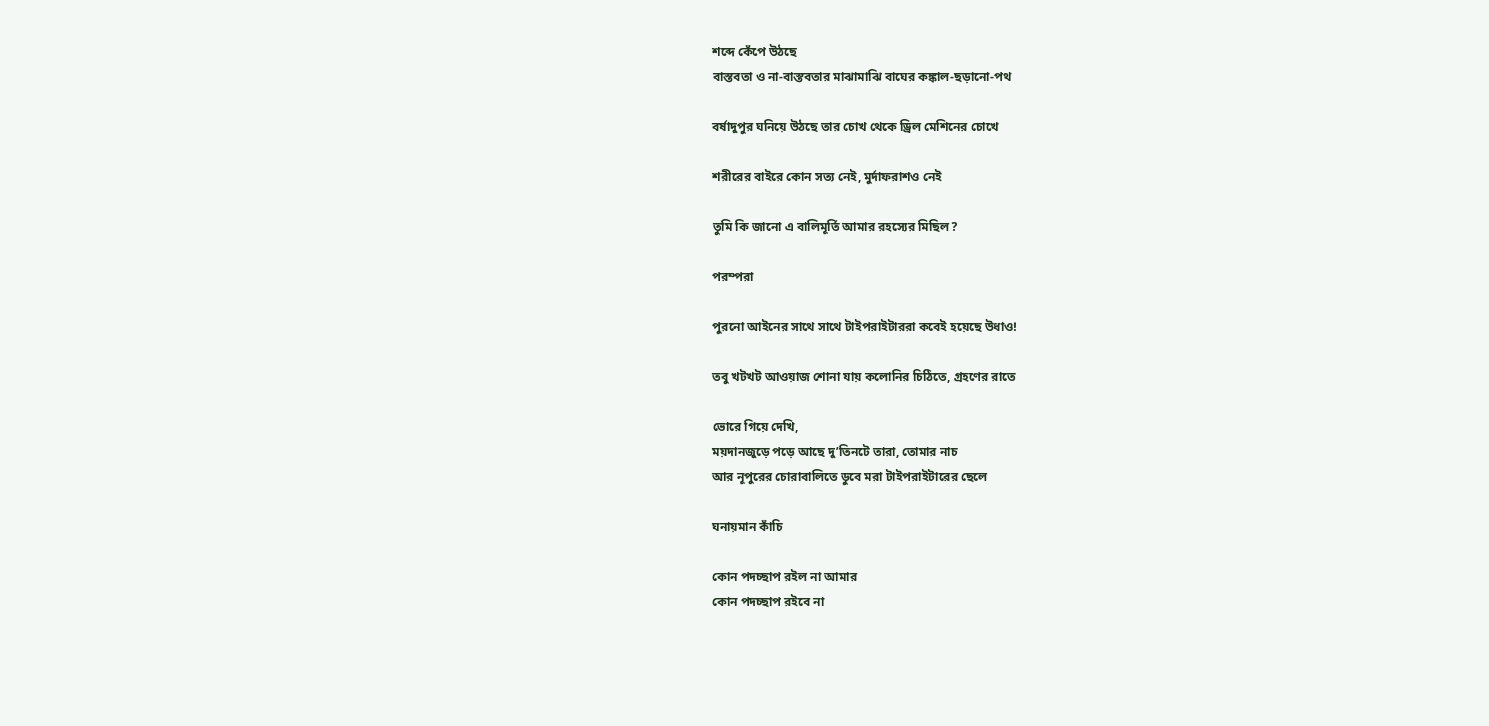শব্দে কেঁপে উঠছে
বাস্তবতা ও না-বাস্তবতার মাঝামাঝি বাঘের কঙ্কাল-ছড়ানো-পথ

বর্ষাদুপুর ঘনিয়ে উঠছে তার চোখ থেকে ড্রিল মেশিনের চোখে

শরীরের বাইরে কোন সত্য নেই, মুর্দাফরাশও নেই

তুমি কি জানো এ বালিমূর্তি আমার রহস্যের মিছিল?

পরম্পরা

পুরনো আইনের সাথে সাথে টাইপরাইটাররা কবেই হয়েছে উধাও!

তবু খটখট আওয়াজ শোনা যায় কলোনির চিঠিতে, গ্রহণের রাতে

ভোরে গিয়ে দেখি,
ময়দানজুড়ে পড়ে আছে দু’তিনটে তারা, তোমার নাচ
আর নূপুরের চোরাবালিতে ডুবে মরা টাইপরাইটারের ছেলে

ঘনায়মান কাঁচি

কোন পদচ্ছাপ রইল না আমার
কোন পদচ্ছাপ রইবে না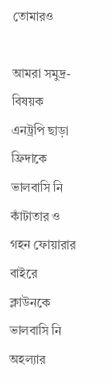তোমারও

আমরা সমুদ্র-বিষয়ক এনট্রপি ছাড়া ফ্রিদাকে ভালবাসি নি
কাঁটাতার ও গহন ফোয়ারার বাইরে ক্লাউনকে ভালবাসি নি
অহল্যার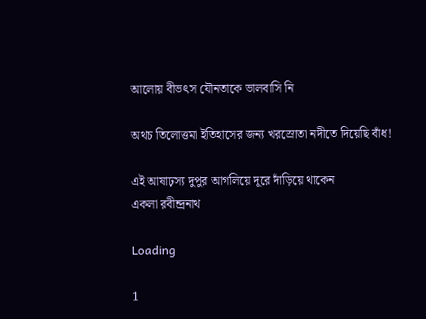আলোয় বীভৎস যৌনতাকে ভালবাসি নি

অথচ তিলোত্তমা ইতিহাসের জন্য খরস্রোতা নদীতে দিয়েছি বাঁধ!

এই আষাঢ়স্য দুপুর আগলিয়ে দূরে দাঁড়িয়ে থাকেন
একলা রবীন্দ্রনাথ

Loading

1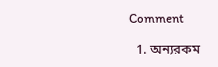Comment

  1. অন্যরকম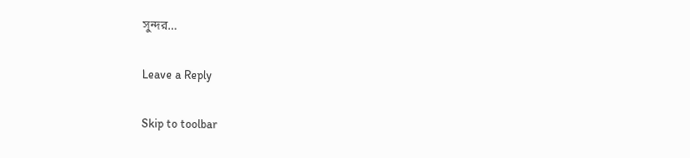সুন্দর…

Leave a Reply

Skip to toolbar